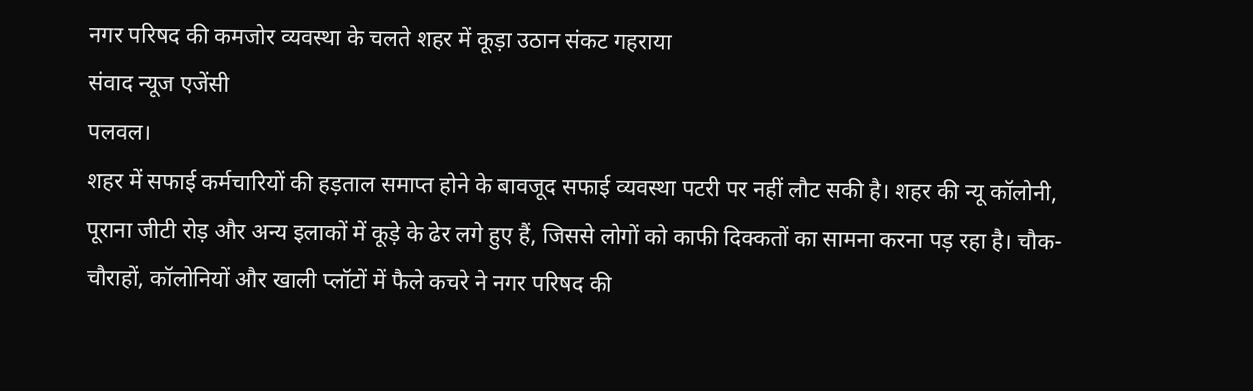नगर परिषद की कमजोर व्यवस्था के चलते शहर में कूड़ा उठान संकट गहराया
संवाद न्यूज एजेंसी
पलवल।
शहर में सफाई कर्मचारियों की हड़ताल समाप्त होने के बावजूद सफाई व्यवस्था पटरी पर नहीं लौट सकी है। शहर की न्यू कॉलोनी, पूराना जीटी रोड़ और अन्य इलाकों में कूड़े के ढेर लगे हुए हैं, जिससे लोगों को काफी दिक्कतों का सामना करना पड़ रहा है। चौक-चौराहों, कॉलोनियों और खाली प्लॉटों में फैले कचरे ने नगर परिषद की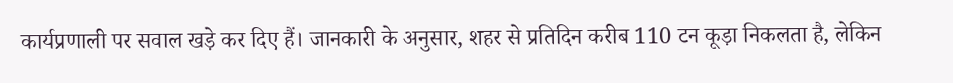कार्यप्रणाली पर सवाल खड़े कर दिए हैं। जानकारी के अनुसार, शहर से प्रतिदिन करीब 110 टन कूड़ा निकलता है, लेकिन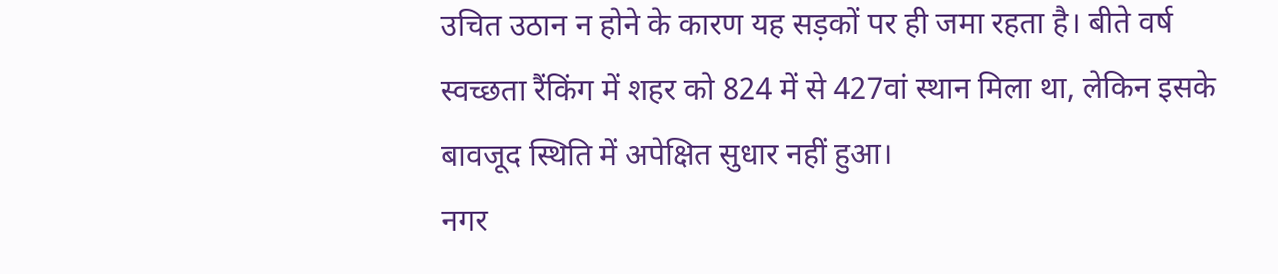उचित उठान न होने के कारण यह सड़कों पर ही जमा रहता है। बीते वर्ष स्वच्छता रैंकिंग में शहर को 824 में से 427वां स्थान मिला था, लेकिन इसके बावजूद स्थिति में अपेक्षित सुधार नहीं हुआ।
नगर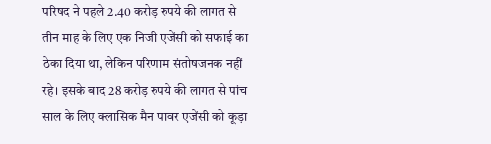परिषद ने पहले 2.40 करोड़ रुपये की लागत से तीन माह के लिए एक निजी एजेंसी को सफाई का ठेका दिया था, लेकिन परिणाम संतोषजनक नहीं रहे। इसके बाद 28 करोड़ रुपये की लागत से पांच साल के लिए क्लासिक मैन पावर एजेंसी को कूड़ा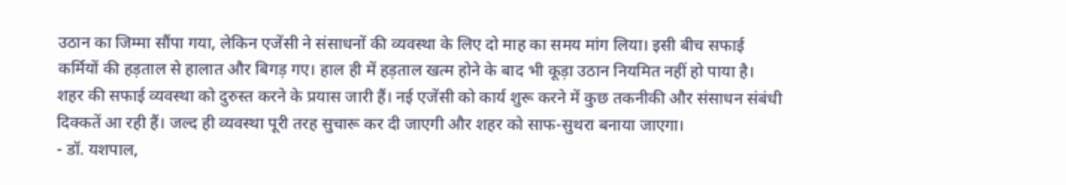उठान का जिम्मा सौंपा गया, लेकिन एजेंसी ने संसाधनों की व्यवस्था के लिए दो माह का समय मांग लिया। इसी बीच सफाई कर्मियों की हड़ताल से हालात और बिगड़ गए। हाल ही में हड़ताल खत्म होने के बाद भी कूड़ा उठान नियमित नहीं हो पाया है।
शहर की सफाई व्यवस्था को दुरुस्त करने के प्रयास जारी हैं। नई एजेंसी को कार्य शुरू करने में कुछ तकनीकी और संसाधन संबंधी दिक्कतें आ रही हैं। जल्द ही व्यवस्था पूरी तरह सुचारू कर दी जाएगी और शहर को साफ-सुथरा बनाया जाएगा।
- डॉ. यशपाल,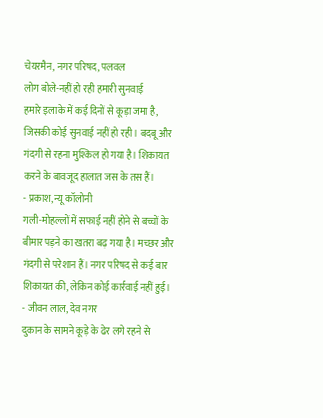चेयरमैन, नगर परिषद, पलवल
लोग बोले-नहीं हो रही हमारी सुनवाई
हमारे इलाके में कई दिनों से कूड़ा जमा है, जिसकी कोई सुनवाई नहीं हो रही। बदबू और गंदगी से रहना मुश्किल हो गया है। शिकायत करने के बावजूद हालात जस के तस हैं।
- प्रकाश, न्यू कॉलोनी
गली-मोहल्लों में सफाई नहीं होने से बच्चों के बीमार पड़ने का खतरा बढ़ गया है। मच्छर और गंदगी से परेशान हैं। नगर परिषद से कई बार शिकायत की, लेकिन कोई कार्रवाई नहीं हुई।
- जीवन लाल, देव नगर
दुकान के सामने कूड़े के ढेर लगे रहने से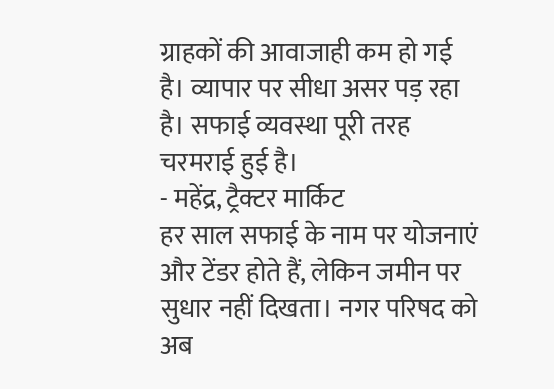ग्राहकों की आवाजाही कम हो गई है। व्यापार पर सीधा असर पड़ रहा है। सफाई व्यवस्था पूरी तरह चरमराई हुई है।
- महेंद्र, ट्रैक्टर मार्किट
हर साल सफाई के नाम पर योजनाएं और टेंडर होते हैं, लेकिन जमीन पर सुधार नहीं दिखता। नगर परिषद को अब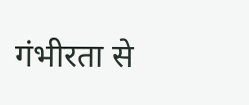गंभीरता से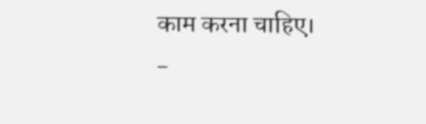काम करना चाहिए।
-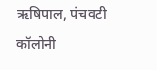ऋषिपाल, पंचवटी कॉलोनी